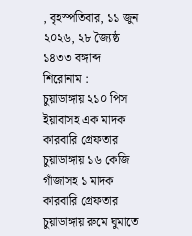, বৃহস্পতিবার, ১১ জুন ২০২৬, ২৮ জ্যৈষ্ঠ ১৪৩৩ বঙ্গাব্দ
শিরোনাম :
চুয়াডাঙ্গায় ২১০ পিস ইয়াবাসহ এক মাদক কারবারি গ্রেফতার চুয়াডাঙ্গায় ১৬ কেজি গাঁজাসহ ১ মাদক কারবারি গ্রেফতার চুয়াডাঙ্গায় রুমে ঘুমাতে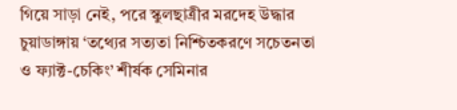গিয়ে সাড়া নেই, পরে স্কুলছাত্রীর মরদেহ উদ্ধার চুয়াডাঙ্গায় ‘তথ্যের সত্যতা নিশ্চিতকরণে সচেতনতা ও ফ্যাক্ট-চেকিং’ শীর্ষক সেমিনার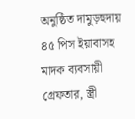অনুষ্ঠিত দামুড়হুদায় ৪৫ পিস ইয়াবাসহ মাদক ব্যবসায়ী গ্রেফতার, স্ত্রী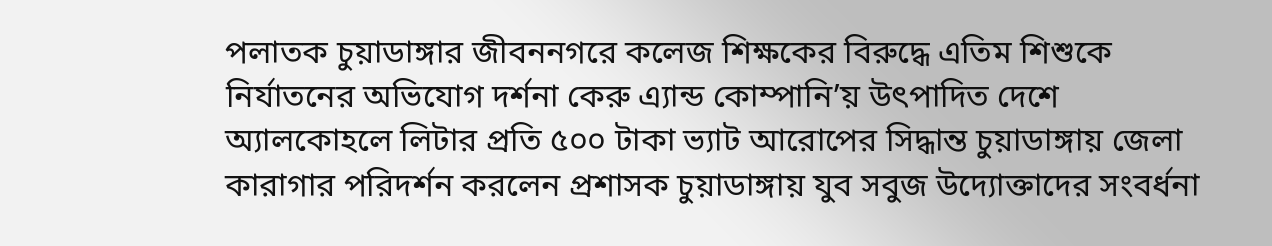পলাতক চুয়াডাঙ্গার জীবননগরে কলেজ শিক্ষকের বিরুদ্ধে এতিম শিশুকে নির্যাতনের অভিযোগ দর্শনা কেরু এ্যান্ড কোম্পানি’য় উৎপাদিত দেশে অ্যালকোহলে লিটার প্রতি ৫০০ টাকা ভ্যাট আরোপের সিদ্ধান্ত চুয়াডাঙ্গায় জেলা কারাগার পরিদর্শন করলেন প্রশাসক চুয়াডাঙ্গায় যুব সবুজ উদ্যোক্তাদের সংবর্ধনা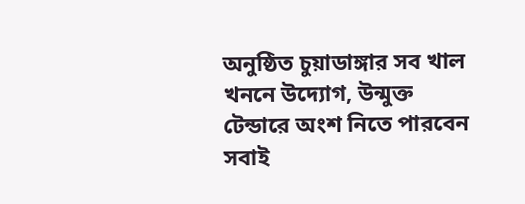অনুষ্ঠিত চুয়াডাঙ্গার সব খাল খননে উদ্যোগ, উন্মুক্ত টেন্ডারে অংশ নিতে পারবেন সবাই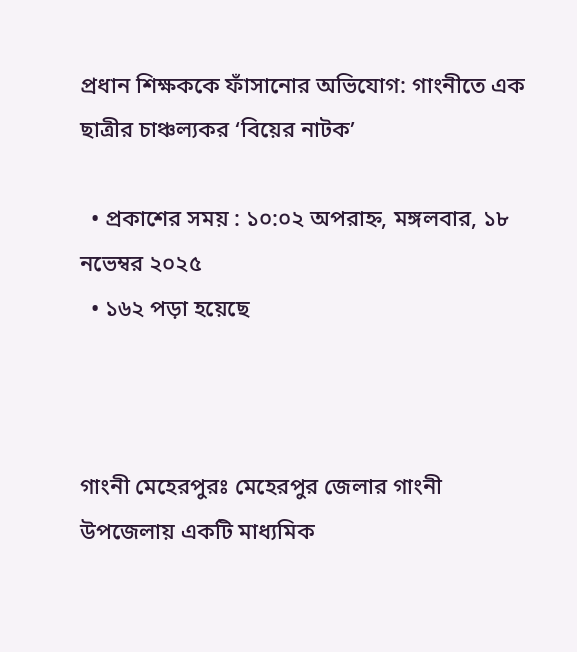প্রধান শিক্ষককে ফাঁসানোর অভিযোগ: গাংনীতে এক ছাত্রীর চাঞ্চল্যকর ‘বিয়ের নাটক’

  • প্রকাশের সময় : ১০:০২ অপরাহ্ন, মঙ্গলবার, ১৮ নভেম্বর ২০২৫
  • ১৬২ পড়া হয়েছে



গাংনী মেহেরপুরঃ মেহেরপুর জেলার গাংনী উপজেলায় একটি মাধ্যমিক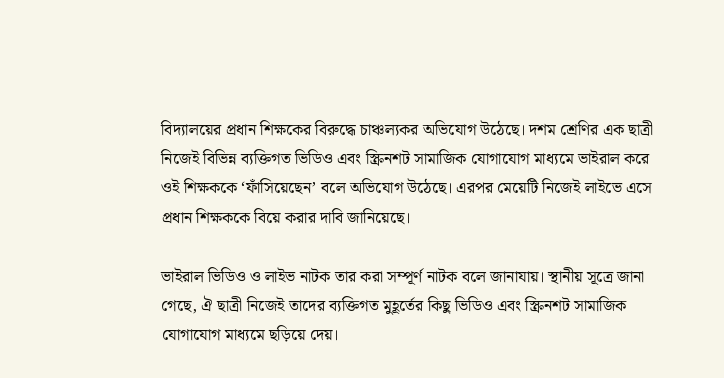বিদ্যালয়ের প্রধান শিক্ষকের বিরুদ্ধে চাঞ্চল্যকর অভিযোগ উঠেছে। দশম শ্রেণির এক ছাত্রী নিজেই বিভিন্ন ব্যক্তিগত ভিডিও এবং স্ক্রিনশট সামাজিক যোগাযোগ মাধ্যমে ভাইরাল করে ওই শিক্ষককে ‘ফাঁসিয়েছেন’ বলে অভিযোগ উঠেছে। এরপর মেয়েটি নিজেই লাইভে এসে প্রধান শিক্ষককে বিয়ে করার দাবি জানিয়েছে।

ভাইরাল ভিডিও ও লাইভ নাটক তার করা সম্পূর্ণ নাটক বলে জানাযায়। স্থানীয় সূত্রে জানা গেছে, ঐ ছাত্রী নিজেই তাদের ব্যক্তিগত মুহূর্তের কিছু ভিডিও এবং স্ক্রিনশট সামাজিক যোগাযোগ মাধ্যমে ছড়িয়ে দেয়।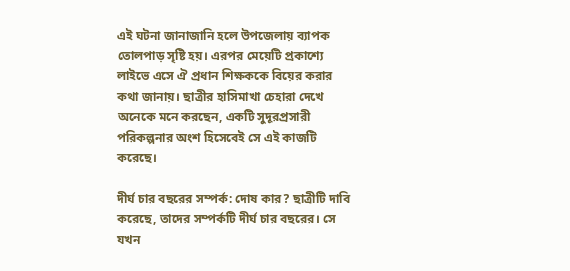এই ঘটনা জানাজানি হলে উপজেলায় ব্যাপক তোলপাড় সৃষ্টি হয়। এরপর মেয়েটি প্রকাশ্যে লাইভে এসে ঐ প্রধান শিক্ষককে বিয়ের করার কথা জানায়। ছাত্রীর হাসিমাখা চেহারা দেখে অনেকে মনে করছেন, একটি সুদূরপ্রসারী পরিকল্পনার অংশ হিসেবেই সে এই কাজটি করেছে।

দীর্ঘ চার বছরের সম্পর্ক: দোষ কার? ছাত্রীটি দাবি করেছে, তাদের সম্পর্কটি দীর্ঘ চার বছরের। সে যখন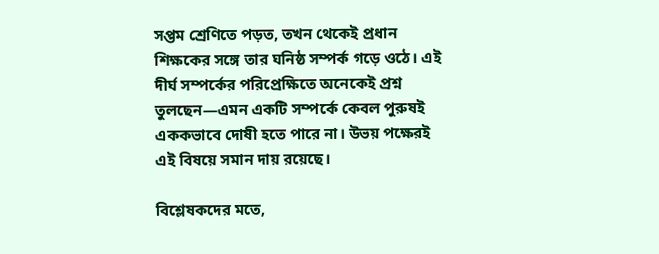সপ্তম শ্রেণিতে পড়ত, তখন থেকেই প্রধান শিক্ষকের সঙ্গে তার ঘনিষ্ঠ সম্পর্ক গড়ে ওঠে। এই দীর্ঘ সম্পর্কের পরিপ্রেক্ষিতে অনেকেই প্রশ্ন তুলছেন—এমন একটি সম্পর্কে কেবল পুরুষই এককভাবে দোষী হতে পারে না। উভয় পক্ষেরই এই বিষয়ে সমান দায় রয়েছে।

বিশ্লেষকদের মতে,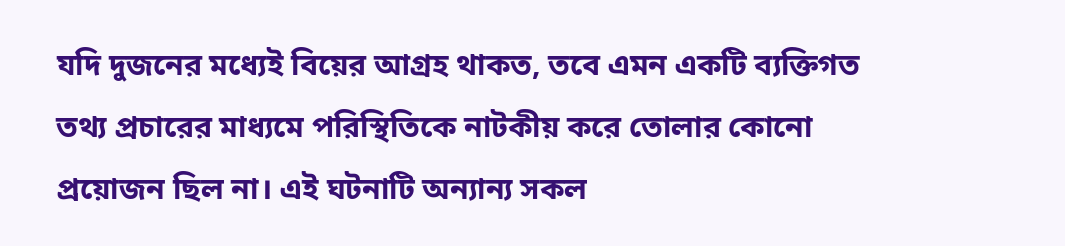যদি দুজনের মধ্যেই বিয়ের আগ্রহ থাকত, তবে এমন একটি ব্যক্তিগত তথ্য প্রচারের মাধ্যমে পরিস্থিতিকে নাটকীয় করে তোলার কোনো প্রয়োজন ছিল না। এই ঘটনাটি অন্যান্য সকল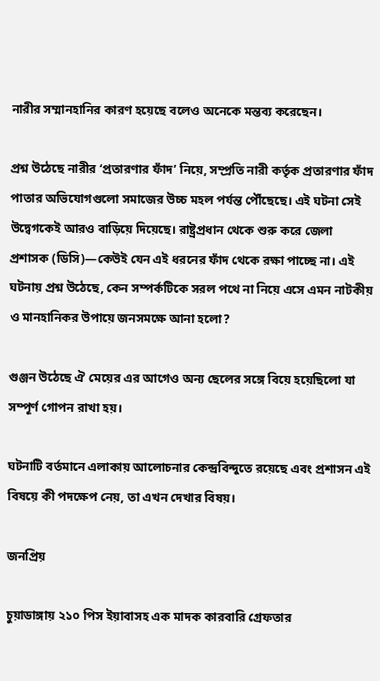নারীর সম্মানহানির কারণ হয়েছে বলেও অনেকে মন্তব্য করেছেন।

প্রশ্ন উঠেছে নারীর ‘প্রতারণার ফাঁদ’ নিয়ে, সম্প্রতি নারী কর্তৃক প্রতারণার ফাঁদ পাতার অভিযোগগুলো সমাজের উচ্চ মহল পর্যন্ত পৌঁছেছে। এই ঘটনা সেই উদ্বেগকেই আরও বাড়িয়ে দিয়েছে। রাষ্ট্রপ্রধান থেকে শুরু করে জেলা প্রশাসক (ডিসি)—কেউই যেন এই ধরনের ফাঁদ থেকে রক্ষা পাচ্ছে না। এই ঘটনায় প্রশ্ন উঠেছে, কেন সম্পর্কটিকে সরল পথে না নিয়ে এসে এমন নাটকীয় ও মানহানিকর উপায়ে জনসমক্ষে আনা হলো?

গুঞ্জন উঠেছে ঐ মেয়ের এর আগেও অন্য ছেলের সঙ্গে বিয়ে হয়েছিলো যা সম্পূর্ণ গোপন রাখা হয়।

ঘটনাটি বর্তমানে এলাকায় আলোচনার কেন্দ্রবিন্দুতে রয়েছে এবং প্রশাসন এই বিষয়ে কী পদক্ষেপ নেয়, তা এখন দেখার বিষয়।

জনপ্রিয়

চুয়াডাঙ্গায় ২১০ পিস ইয়াবাসহ এক মাদক কারবারি গ্রেফতার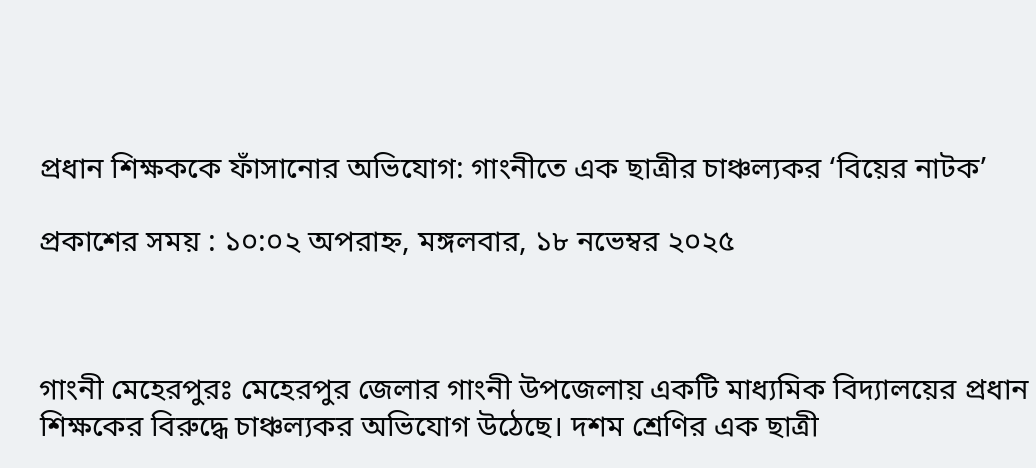প্রধান শিক্ষককে ফাঁসানোর অভিযোগ: গাংনীতে এক ছাত্রীর চাঞ্চল্যকর ‘বিয়ের নাটক’

প্রকাশের সময় : ১০:০২ অপরাহ্ন, মঙ্গলবার, ১৮ নভেম্বর ২০২৫



গাংনী মেহেরপুরঃ মেহেরপুর জেলার গাংনী উপজেলায় একটি মাধ্যমিক বিদ্যালয়ের প্রধান শিক্ষকের বিরুদ্ধে চাঞ্চল্যকর অভিযোগ উঠেছে। দশম শ্রেণির এক ছাত্রী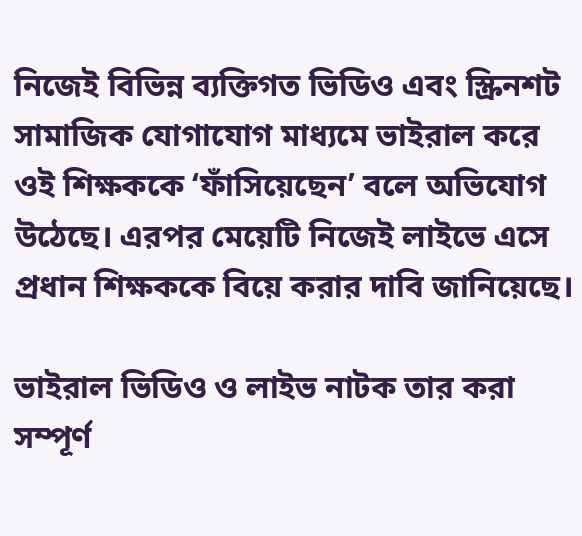নিজেই বিভিন্ন ব্যক্তিগত ভিডিও এবং স্ক্রিনশট সামাজিক যোগাযোগ মাধ্যমে ভাইরাল করে ওই শিক্ষককে ‘ফাঁসিয়েছেন’ বলে অভিযোগ উঠেছে। এরপর মেয়েটি নিজেই লাইভে এসে প্রধান শিক্ষককে বিয়ে করার দাবি জানিয়েছে।

ভাইরাল ভিডিও ও লাইভ নাটক তার করা সম্পূর্ণ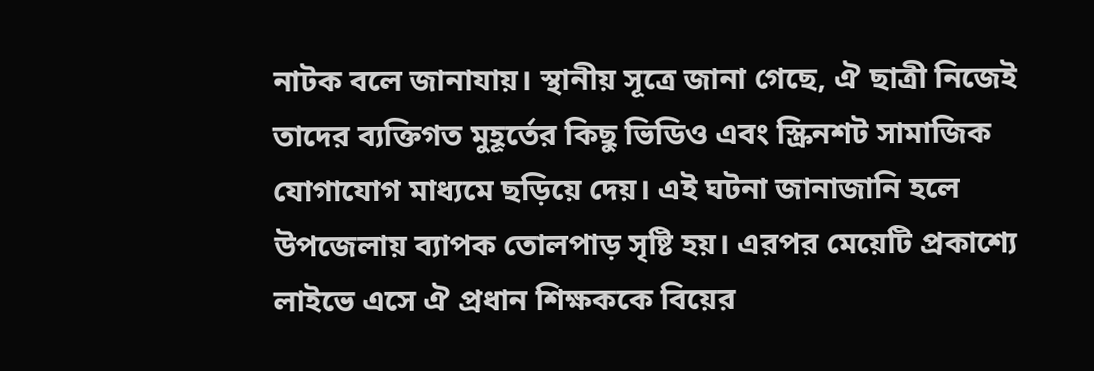নাটক বলে জানাযায়। স্থানীয় সূত্রে জানা গেছে, ঐ ছাত্রী নিজেই তাদের ব্যক্তিগত মুহূর্তের কিছু ভিডিও এবং স্ক্রিনশট সামাজিক যোগাযোগ মাধ্যমে ছড়িয়ে দেয়। এই ঘটনা জানাজানি হলে উপজেলায় ব্যাপক তোলপাড় সৃষ্টি হয়। এরপর মেয়েটি প্রকাশ্যে লাইভে এসে ঐ প্রধান শিক্ষককে বিয়ের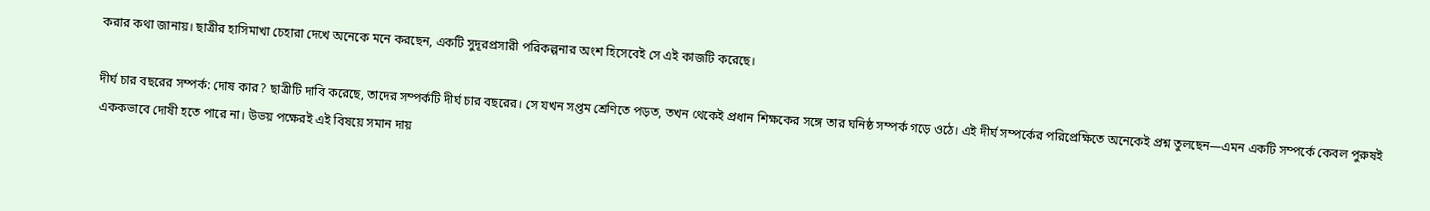করার কথা জানায়। ছাত্রীর হাসিমাখা চেহারা দেখে অনেকে মনে করছেন, একটি সুদূরপ্রসারী পরিকল্পনার অংশ হিসেবেই সে এই কাজটি করেছে।

দীর্ঘ চার বছরের সম্পর্ক: দোষ কার? ছাত্রীটি দাবি করেছে, তাদের সম্পর্কটি দীর্ঘ চার বছরের। সে যখন সপ্তম শ্রেণিতে পড়ত, তখন থেকেই প্রধান শিক্ষকের সঙ্গে তার ঘনিষ্ঠ সম্পর্ক গড়ে ওঠে। এই দীর্ঘ সম্পর্কের পরিপ্রেক্ষিতে অনেকেই প্রশ্ন তুলছেন—এমন একটি সম্পর্কে কেবল পুরুষই এককভাবে দোষী হতে পারে না। উভয় পক্ষেরই এই বিষয়ে সমান দায়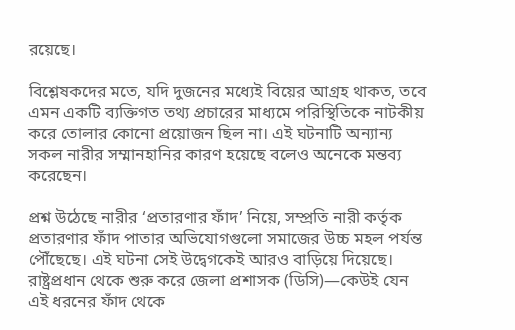রয়েছে।

বিশ্লেষকদের মতে, যদি দুজনের মধ্যেই বিয়ের আগ্রহ থাকত, তবে এমন একটি ব্যক্তিগত তথ্য প্রচারের মাধ্যমে পরিস্থিতিকে নাটকীয় করে তোলার কোনো প্রয়োজন ছিল না। এই ঘটনাটি অন্যান্য সকল নারীর সম্মানহানির কারণ হয়েছে বলেও অনেকে মন্তব্য করেছেন।

প্রশ্ন উঠেছে নারীর ‘প্রতারণার ফাঁদ’ নিয়ে, সম্প্রতি নারী কর্তৃক প্রতারণার ফাঁদ পাতার অভিযোগগুলো সমাজের উচ্চ মহল পর্যন্ত পৌঁছেছে। এই ঘটনা সেই উদ্বেগকেই আরও বাড়িয়ে দিয়েছে। রাষ্ট্রপ্রধান থেকে শুরু করে জেলা প্রশাসক (ডিসি)—কেউই যেন এই ধরনের ফাঁদ থেকে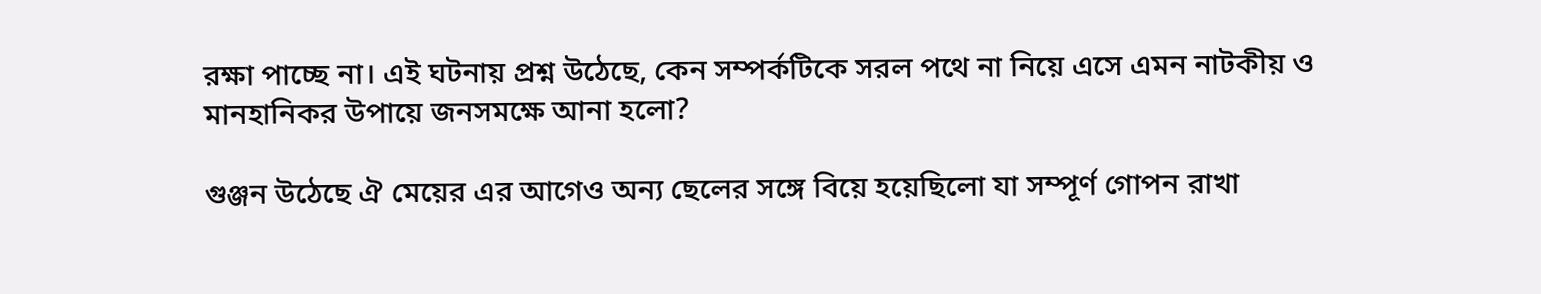রক্ষা পাচ্ছে না। এই ঘটনায় প্রশ্ন উঠেছে, কেন সম্পর্কটিকে সরল পথে না নিয়ে এসে এমন নাটকীয় ও মানহানিকর উপায়ে জনসমক্ষে আনা হলো?

গুঞ্জন উঠেছে ঐ মেয়ের এর আগেও অন্য ছেলের সঙ্গে বিয়ে হয়েছিলো যা সম্পূর্ণ গোপন রাখা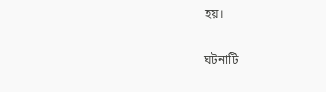হয়।

ঘটনাটি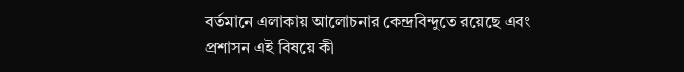বর্তমানে এলাকায় আলোচনার কেন্দ্রবিন্দুতে রয়েছে এবং প্রশাসন এই বিষয়ে কী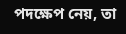পদক্ষেপ নেয়, তা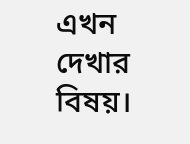এখন দেখার বিষয়।